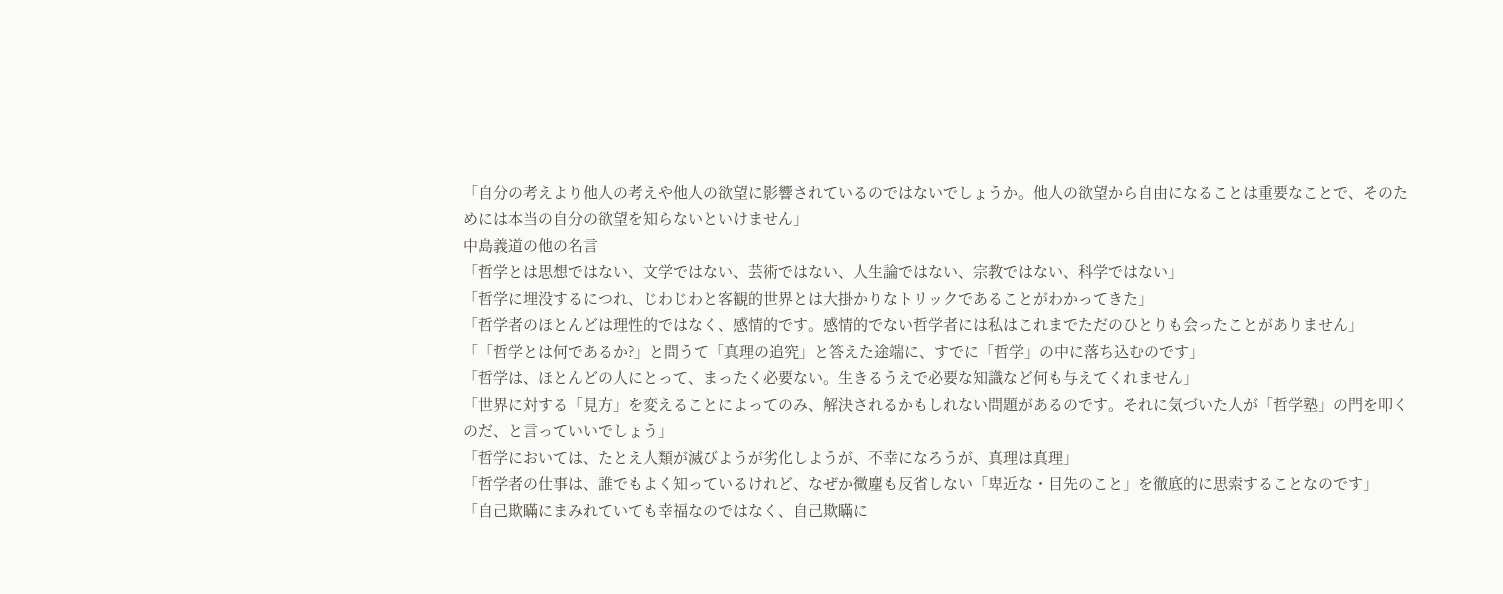「自分の考えより他人の考えや他人の欲望に影響されているのではないでしょうか。他人の欲望から自由になることは重要なことで、そのためには本当の自分の欲望を知らないといけません」
中島義道の他の名言
「哲学とは思想ではない、文学ではない、芸術ではない、人生論ではない、宗教ではない、科学ではない」
「哲学に埋没するにつれ、じわじわと客観的世界とは大掛かりなトリックであることがわかってきた」
「哲学者のほとんどは理性的ではなく、感情的です。感情的でない哲学者には私はこれまでただのひとりも会ったことがありません」
「「哲学とは何であるか?」と問うて「真理の追究」と答えた途端に、すでに「哲学」の中に落ち込むのです」
「哲学は、ほとんどの人にとって、まったく必要ない。生きるうえで必要な知識など何も与えてくれません」
「世界に対する「見方」を変えることによってのみ、解決されるかもしれない問題があるのです。それに気づいた人が「哲学塾」の門を叩くのだ、と言っていいでしょう」
「哲学においては、たとえ人類が滅びようが劣化しようが、不幸になろうが、真理は真理」
「哲学者の仕事は、誰でもよく知っているけれど、なぜか微塵も反省しない「卑近な・目先のこと」を徹底的に思索することなのです」
「自己欺瞞にまみれていても幸福なのではなく、自己欺瞞に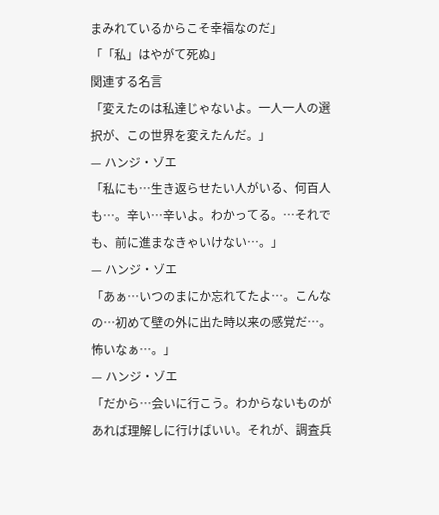まみれているからこそ幸福なのだ」
「「私」はやがて死ぬ」
関連する名言
「変えたのは私達じゃないよ。一人一人の選択が、この世界を変えたんだ。」
— ハンジ・ゾエ
「私にも…生き返らせたい人がいる、何百人も…。辛い…辛いよ。わかってる。…それでも、前に進まなきゃいけない…。」
— ハンジ・ゾエ
「あぁ…いつのまにか忘れてたよ…。こんなの…初めて壁の外に出た時以来の感覚だ…。怖いなぁ…。」
— ハンジ・ゾエ
「だから…会いに行こう。わからないものがあれば理解しに行けばいい。それが、調査兵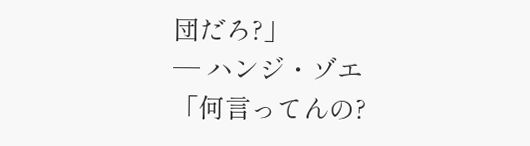団だろ?」
— ハンジ・ゾエ
「何言ってんの?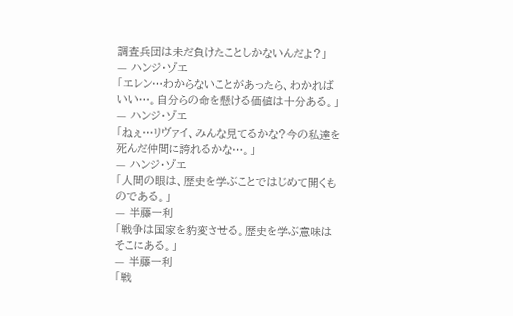調査兵団は未だ負けたことしかないんだよ?」
— ハンジ・ゾエ
「エレン…わからないことがあったら、わかればいい…。自分らの命を懸ける価値は十分ある。」
— ハンジ・ゾエ
「ねぇ…リヴァイ、みんな見てるかな?今の私達を死んだ仲間に誇れるかな…。」
— ハンジ・ゾエ
「人間の眼は、歴史を学ぶことではじめて開くものである。」
— 半藤一利
「戦争は国家を豹変させる。歴史を学ぶ意味はそこにある。」
— 半藤一利
「戦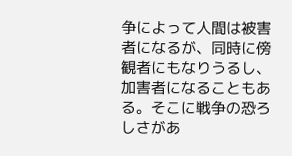争によって人間は被害者になるが、同時に傍観者にもなりうるし、加害者になることもある。そこに戦争の恐ろしさがあ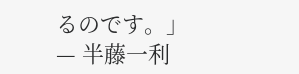るのです。」
— 半藤一利